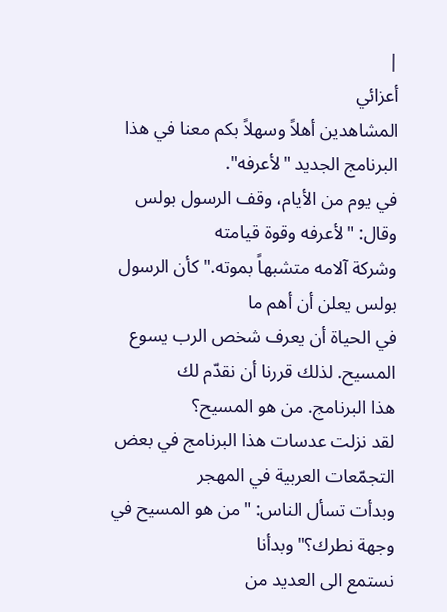|
أعزائي
المشاهدين أهلاً وسهلاً بكم معنا في هذا البرنامج الجديد "لأعرفه".
في يوم من الأيام، وقف الرسول بولس وقال: "لأعرفه وقوة قيامته
وشركة آلامه متشبهاً بموته." كأن الرسول بولس يعلن أن أهم ما
في الحياة أن يعرف شخص الرب يسوع المسيح. لذلك قررنا أن نقدّم لك
هذا البرنامج. من هو المسيح؟
لقد نزلت عدسات هذا البرنامج في بعض التجمّعات العربية في المهجر
وبدأت تسأل الناس: "من هو المسيح في وجهة نطرك؟" وبدأنا
نستمع الى العديد من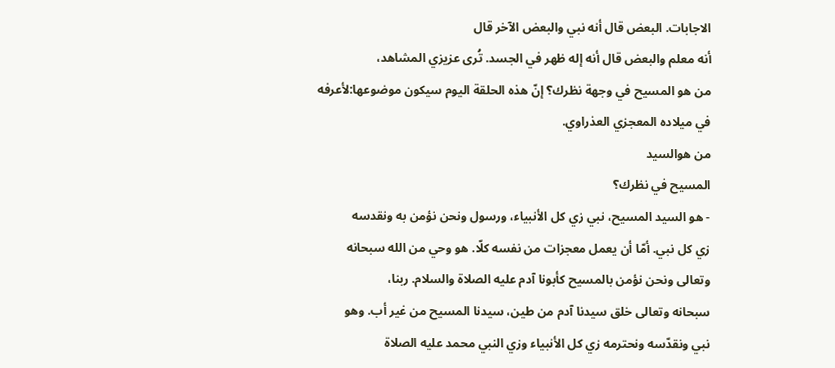الاجابات. البعض قال أنه نبي والبعض الآخر قال
أنه معلم والبعض قال أنه إله ظهر في الجسد. تُرى عزيزي المشاهد،
من هو المسيح في وجهة نظرك؟ إنّ هذه الحلقة اليوم سيكون موضوعها:لأعرفه
في ميلاده المعجزي العذراوي.
من هوالسيد
المسيح في نظرك؟
- هو السيد المسيح، نبي زي كل الأنبياء، ورسول ونحن نؤمن به ونقدسه
زي كل نبي. أمّا أن يعمل معجزات من نفسه كلّا. هو وحي من الله سبحانه
وتعالى ونحن نؤمن بالمسيح كأبونا آدم عليه الصلاة والسلام. ربنا،
سبحانه وتعالى خلق سيدنا آدم من طين، سيدنا المسيح من غير أب. وهو
نبي ونقدّسه ونحترمه زي كل الأنبياء وزي النبي محمد عليه الصلاة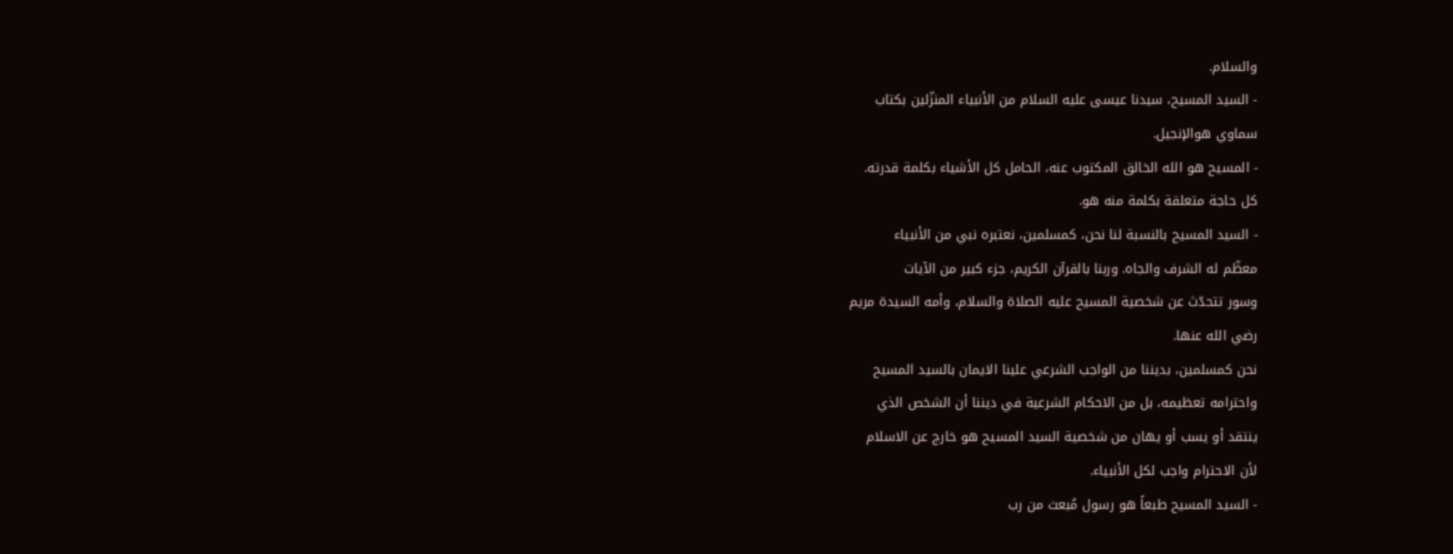والسلام.
- السيد المسيح، سيدنا عيسى عليه السلام من الأنبياء المنزّلين بكتاب
سماوي هوالإنجيل.
- المسيح هو الله الخالق المكتوب عنه، الحامل كل الأشياء بكلمة قدرته.
كل حاجة متعلقة بكلمة منه هو.
- السيد المسيح بالنسبة لنا نحن، كمسلمين، نعتبره نبي من الأنبياء
معظّم له الشرف والجاه. وربنا بالقرآن الكريم، جزء كبير من الآيات
وسور تتحدّث عن شخصية المسيح عليه الصلاة والسلام، وأمه السيدة مريم
رضي الله عنها.
نحن كمسلمين، بديننا من الواجب الشرعي علينا الايمان بالسيد المسيح
واحترامه تعظيمه، بل من الاحكام الشرعية في ديننا أن الشخص الذي
ينتقد أو يسب أو يهان من شخصية السيد المسيح هو خارج عن الاسلام
لأن الاحترام واجب لكل الأنبياء.
- السيد المسيح طبعاً هو رسول مُبعث من رب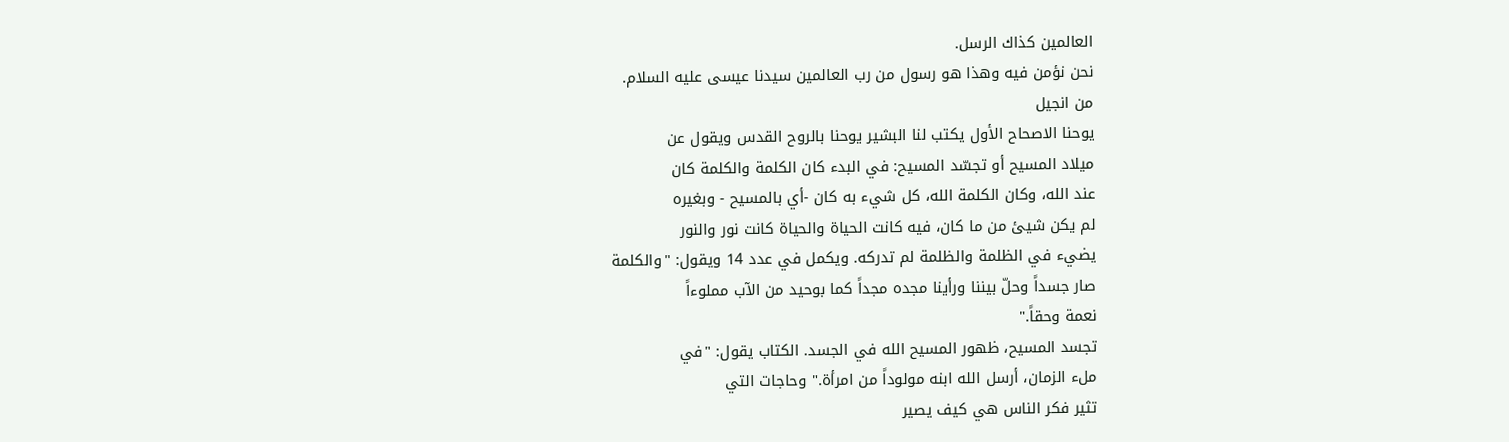العالمين كذاك الرسل.
نحن نؤمن فيه وهذا هو رسول من رب العالمين سيدنا عيسى عليه السلام.
من انجيل
يوحنا الاصحاح الأول يكتب لنا البشير يوحنا بالروح القدس ويقول عن
ميلاد المسيح أو تجسّد المسيح: في البدء كان الكلمة والكلمة كان
عند الله، وكان الكلمة الله، كل شيء به كان -أي بالمسيح - وبغيره
لم يكن شيئ من ما كان، فيه كانت الحياة والحياة كانت نور والنور
يضيء في الظلمة والظلمة لم تدركه. ويكمل في عدد 14 ويقول: "والكلمة
صار جسداً وحلّ بيننا ورأينا مجده مجداً كما بوحيد من الآب مملوءاً
نعمة وحقاً."
تجسد المسيح، ظهور المسيح الله في الجسد. الكتاب يقول: "في
ملء الزمان، أرسل الله ابنه مولوداً من امرأة." وحاجات التي
تثير فكر الناس هي كيف يصير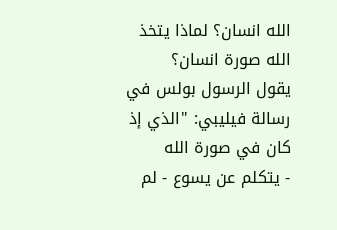الله انسان؟ لماذا يتخذ الله صورة انسان؟
يقول الرسول بولس في رسالة فيليبي: "الذي إذ كان في صورة الله
- يتكلم عن يسوع - لم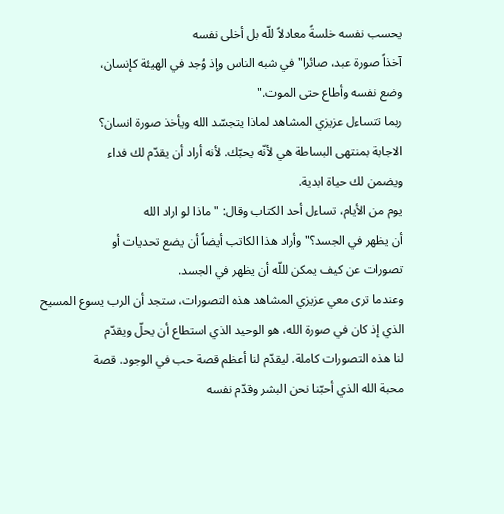يحسب نفسه خلسةً معادلاً للّه بل أخلى نفسه
آخذاً صورة عبد، صائرا" في شبه الناس وإذ وُجد في الهيئة كإنسان،
وضع نفسه وأطاع حتى الموت."
ربما تتساءل عزيزي المشاهد لماذا يتجسّد الله ويأخذ صورة انسان؟
الاجابة بمنتهى البساطة هي لأنّه يحبّك. لأنه أراد أن يقدّم لك فداء
ويضمن لك حياة ابدية.
يوم من الأيام، تساءل أحد الكتاب وقال: "ماذا لو اراد الله
أن يظهر في الجسد؟" وأراد هذا الكاتب أيضاً أن يضع تحديات أو
تصورات عن كيف يمكن لللّه أن يظهر في الجسد.
وعندما ترى معي عزيزي المشاهد هذه التصورات، ستجد أن الرب يسوع المسيح
الذي إذ كان في صورة الله، هو الوحيد الذي استطاع أن يحلّ ويقدّم
لنا هذه التصورات كاملة. ليقدّم لنا أعظم قصة حب في الوجود. قصة
محبة الله الذي أحبّنا نحن البشر وقدّم نفسه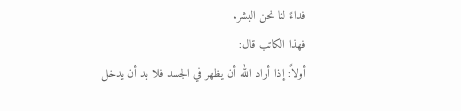فداءً لنا نحن البشر.
فهذا الكاتب قال:
أولاً: إذا أراد الله أن يظهر في الجسد فلا بد أن يدخل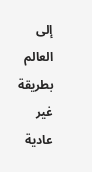إلى العالم
بطريقة غير عادية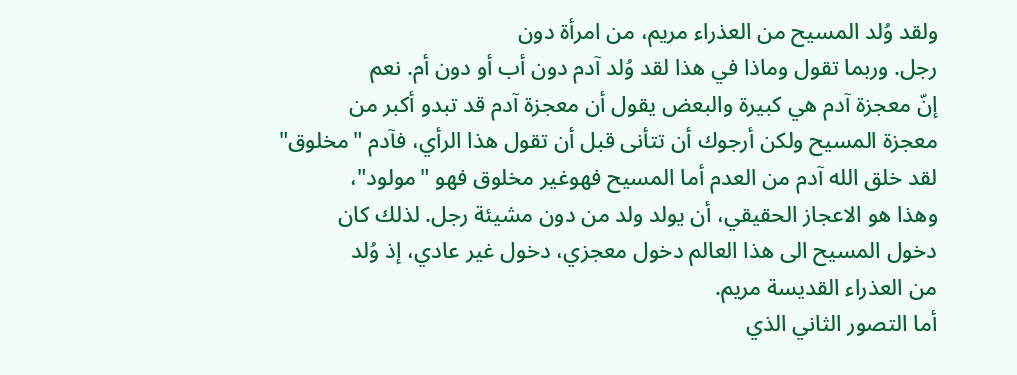ولقد وُلد المسيح من العذراء مريم، من امرأة دون
رجل. وربما تقول وماذا في هذا لقد وُلد آدم دون أب أو دون أم. نعم
إنّ معجزة آدم هي كبيرة والبعض يقول أن معجزة آدم قد تبدو أكبر من
معجزة المسيح ولكن أرجوك أن تتأنى قبل أن تقول هذا الرأي، فآدم "مخلوق"
لقد خلق الله آدم من العدم أما المسيح فهوغير مخلوق فهو "مولود"،
وهذا هو الاعجاز الحقيقي، أن يولد ولد من دون مشيئة رجل. لذلك كان
دخول المسيح الى هذا العالم دخول معجزي، دخول غير عادي، إذ وُلد
من العذراء القديسة مريم.
أما التصور الثاني الذي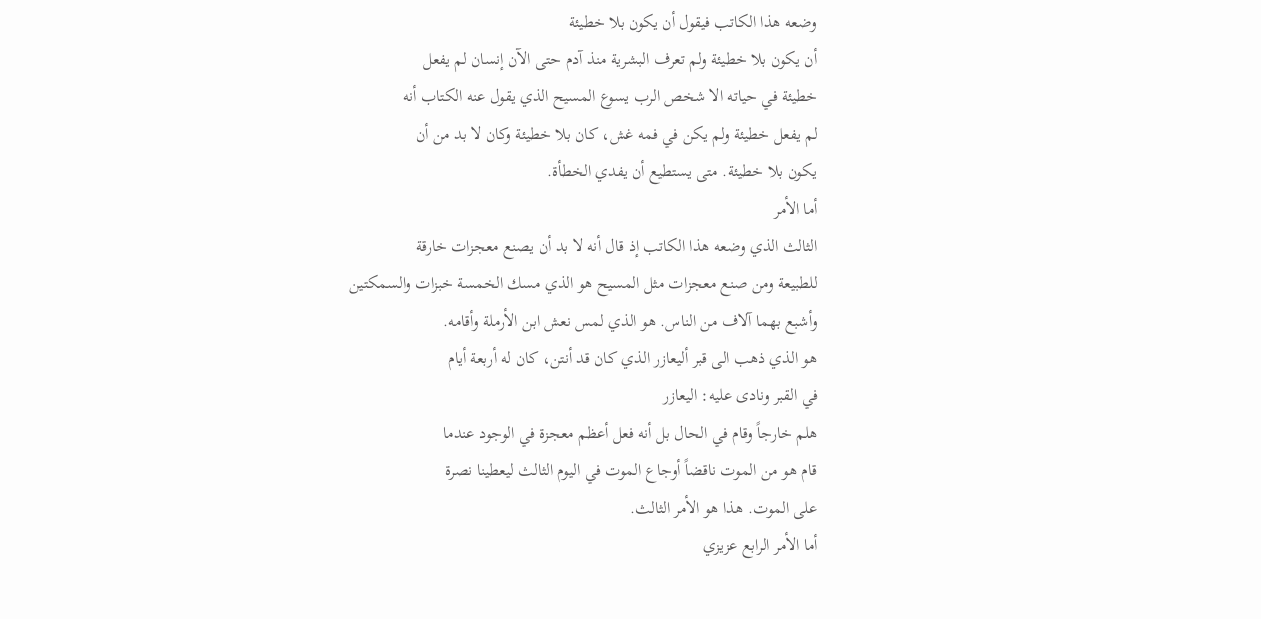وضعه هذا الكاتب فيقول أن يكون بلا خطيئة
أن يكون بلا خطيئة ولم تعرف البشرية منذ آدم حتى الآن إنسان لم يفعل
خطيئة في حياته الا شخص الرب يسوع المسيح الذي يقول عنه الكتاب أنه
لم يفعل خطيئة ولم يكن في فمه غش، كان بلا خطيئة وكان لا بد من أن
يكون بلا خطيئة. متى يستطيع أن يفدي الخطأة.
أما الأمر
الثالث الذي وضعه هذا الكاتب إذ قال أنه لا بد أن يصنع معجزات خارقة
للطبيعة ومن صنع معجزات مثل المسيح هو الذي مسك الخمسة خبزات والسمكتين
وأشبع بهما آلاف من الناس. هو الذي لمس نعش ابن الأرملة وأقامه.
هو الذي ذهب الى قبر أليعازر الذي كان قد أنتن، كان له أربعة أيام
في القبر ونادى عليه: اليعازر
هلم خارجاً وقام في الحال بل أنه فعل أعظم معجزة في الوجود عندما
قام هو من الموت ناقضاً أوجاع الموت في اليوم الثالث ليعطينا نصرة
على الموت. هذا هو الأمر الثالث.
أما الأمر الرابع عزيزي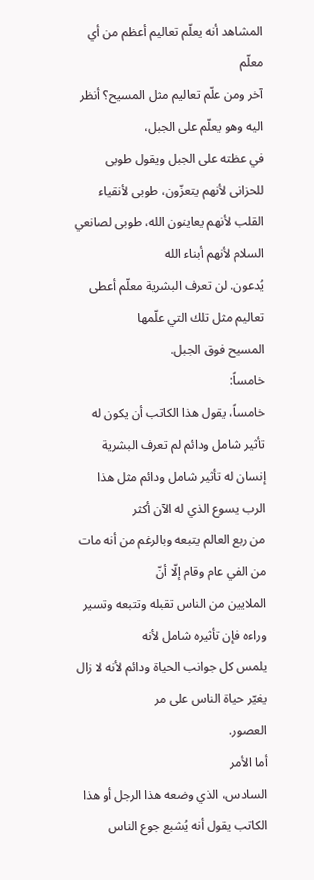المشاهد أنه يعلّم تعاليم أعظم من أي معلّم
آخر ومن علّم تعاليم مثل المسيح؟ أنظر اليه وهو يعلّم على الجبل،
في عظته على الجبل ويقول طوبى للحزانى لأنهم يتعزّون، طوبى لأنقياء
القلب لأنهم يعاينون الله، طوبى لصانعي السلام لأنهم أبناء الله
يُدعون. لن تعرف البشرية معلّم أعطى تعاليم مثل تلك التي علّمها
المسيح فوق الجبل.
خامساً:
خامساً، يقول هذا الكاتب أن يكون له تأثير شامل ودائم لم تعرف البشرية
إنسان له تأثير شامل ودائم مثل هذا الرب يسوع الذي له الآن أكثر
من ربع العالم يتبعه وبالرغم من أنه مات من الفي عام وقام إلّا أنّ
الملايين من الناس تقبله وتتبعه وتسير وراءه فإن تأثيره شامل لأنه
يلمس كل جوانب الحياة ودائم لأنه لا زال يغيّر حياة الناس على مر
العصور.
أما الأمر
السادس، الذي وضعه هذا الرجل أو هذا الكاتب يقول أنه يُشبع جوع الناس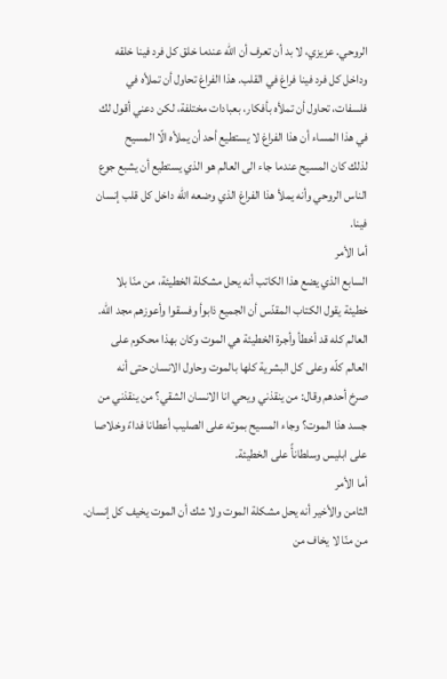الروحي. عزيزي، لا بد أن تعرف أن الله عندما خلق كل فرد فينا خلقه
وداخل كل فرد فينا فراغ في القلب. هذا الفراغ تحاول أن تملأه في
فلسفات، تحاول أن تملأه بأفكار، بعبادات مختلفة، لكن دعني أقول لك
في هذا المساء أن هذا الفراغ لا يستطيع أحد أن يملأه الّا المسيح
لذلك كان المسيح عندما جاء الى العالم هو الذي يستطيع أن يشبع جوع
الناس الروحي وأنه يملأ هذا الفراغ الذي وضعه الله داخل كل قلب إنسان
فينا.
أما الأمر
السابع الذي يضع هذا الكاتب أنه يحل مشكلة الخطيئة، من منّا بلا
خطيئة يقول الكتاب المقدّس أن الجميع ذابوأ وفسقوا وأعوزهم مجد الله.
العالم كله قد أخطأ وأجرة الخطيئة هي الموت وكان بهذا محكوم على
العالم كلّه وعلى كل البشرية كلها بالموت وحاول الانسان حتى أنه
صرخ أحدهم وقال: من ينقذني ويحي انا الانسان الشقي؟ من ينقذني من
جسد هذا الموت؟ وجاء المسيح بموته على الصليب أعطانا فداءً وخلاصا
على ابليس وسلطانأً على الخطيئة.
أما الأمر
الثامن والأخير أنه يحل مشكلة الموت ولا شك أن الموت يخيف كل إنسان.
من منّا لا يخاف من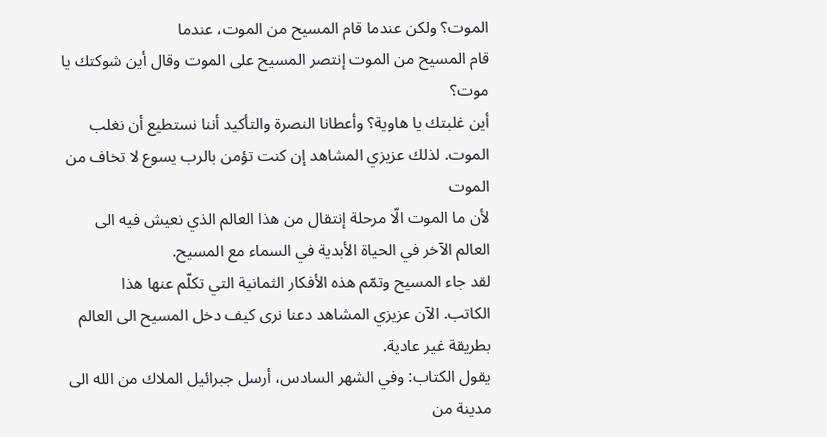الموت؟ ولكن عندما قام المسيح من الموت، عندما
قام المسيح من الموت إنتصر المسيح على الموت وقال أين شوكتك يا موت؟
أين غلبتك يا هاوية؟ وأعطانا النصرة والتأكيد أننا نستطيع أن نغلب
الموت. لذلك عزيزي المشاهد إن كنت تؤمن بالرب يسوع لا تخاف من الموت
لأن ما الموت الّا مرحلة إنتقال من هذا العالم الذي نعيش فيه الى
العالم الآخر في الحياة الأبدية في السماء مع المسيح.
لقد جاء المسيح وتمّم هذه الأفكار الثمانية التي تكلّم عنها هذا
الكاتب. الآن عزيزي المشاهد دعنا نرى كيف دخل المسيح الى العالم
بطريقة غير عادية.
يقول الكتاب: وفي الشهر السادس، أرسل جبرائيل الملاك من الله الى
مدينة من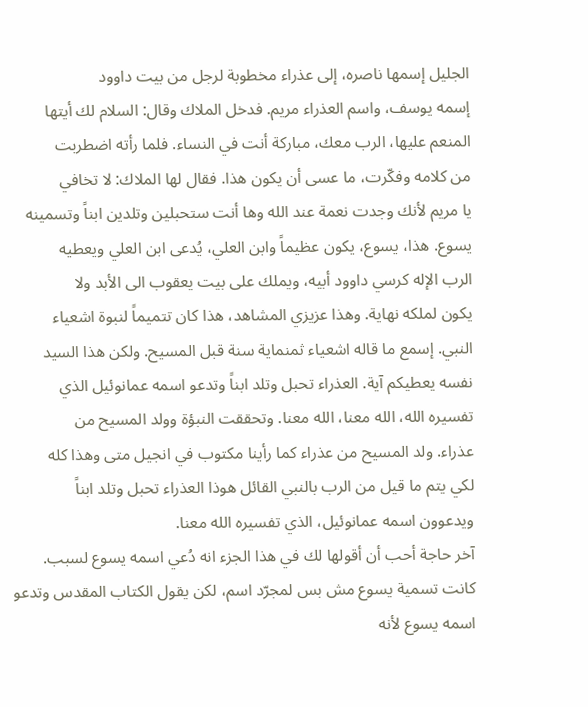الجليل إسمها ناصره، إلى عذراء مخطوبة لرجل من بيت داوود
إسمه يوسف، واسم العذراء مريم. فدخل الملاك وقال: السلام لك أيتها
المنعم عليها، الرب معك، مباركة أنت في النساء. فلما رأته اضطربت
من كلامه وفكّرت، ما عسى أن يكون هذا. فقال لها الملاك: لا تخافي
يا مريم لأنك وجدت نعمة عند الله وها أنت ستحبلين وتلدين ابناً وتسمينه
يسوع. هذا، يسوع، يكون عظيماً وابن العلي، يُدعى ابن العلي ويعطيه
الرب الإله كرسي داوود أبيه، ويملك على بيت يعقوب الى الأبد ولا
يكون لملكه نهاية. وهذا عزيزي المشاهد، هذا كان تتميماً لنبوة اشعياء
النبي. إسمع ما قاله اشعياء ثمنماية سنة قبل المسيح. ولكن هذا السيد
نفسه يعطيكم آية. العذراء تحبل وتلد ابناً وتدعو اسمه عمانوئيل الذي
تفسيره الله، الله معنا، الله معنا. وتحققت النبؤة وولد المسيح من
عذراء. ولد المسيح من عذراء كما رأينا مكتوب في انجيل متى وهذا كله
لكي يتم ما قيل من الرب بالنبي القائل هوذا العذراء تحبل وتلد ابناً
ويدعوون اسمه عمانوئيل، الذي تفسيره الله معنا.
آخر حاجة أحب أن أقولها لك في هذا الجزء انه دُعي اسمه يسوع لسبب.
كانت تسمية يسوع مش بس لمجرّد اسم، لكن يقول الكتاب المقدس وتدعو
اسمه يسوع لأنه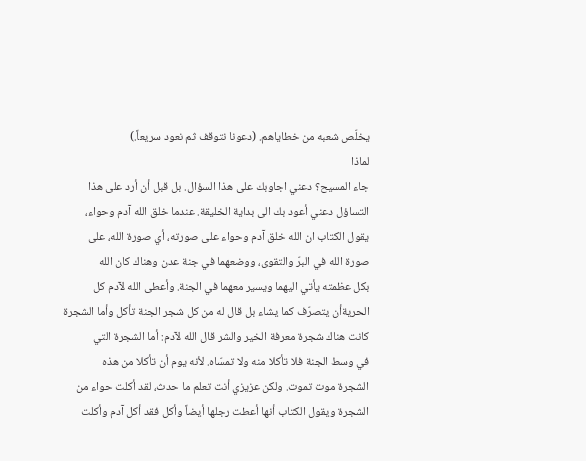يخلّص شعبه من خطاياهم. (دعونا نتوقف ثم نعود سريعاً.)
لماذا
جاء المسيح؟ دعني اجاوبك على هذا السؤال. بل قبل أن أرد على هذا
التساؤل دعني أعود بك الى بداية الخليقة. عندما خلق الله آدم وحواء،
يقول الكتاب ان الله خلق آدم وحواء على صورته، أي صورة الله، على
صورة الله في البرّ والتقوى، ووضعهما في جنة عدن وهناك كان الله
بكل عظمته يأتي اليهما ويسير معهما في الجنة. وأعطى الله لآدم كل
الحريةأن يتصرّف كما يشاء بل قال له من كل شجر الجنة تأكل وأما الشجرة
كانت هناك شجرة معرفة الخير والشر قال الله لآدم: أما الشجرة التي
في وسط الجنة فلا تأكلا منه ولا تمسّاه. لأنه يوم أن تأكلا من هذه
الشجرة موت تموت. ولكن عزيزي أنت تعلم ما حدث، لقد أكلت حواء من
الشجرة ويقول الكتاب أنها أعطت رجلها أيضاً وأكل فقد أكل آدم وأكلت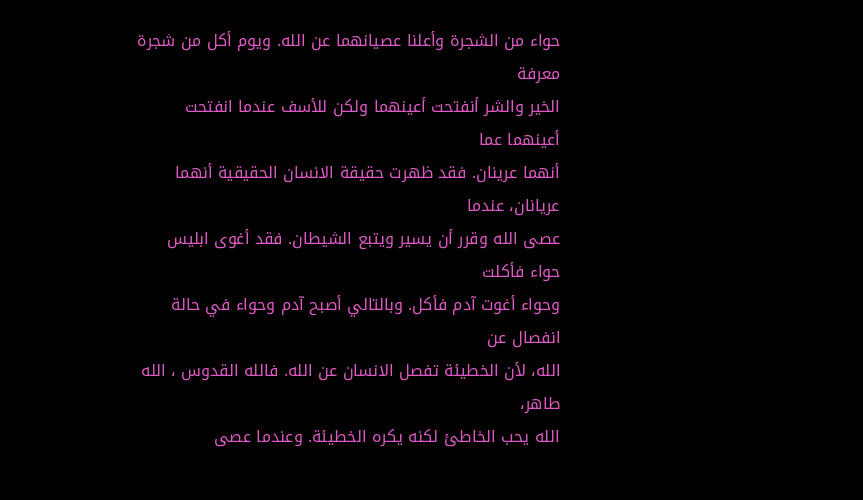حواء من الشجرة وأعلنا عصيانهما عن الله. ويوم أكل من شجرة معرفة
الخير والشر أنفتحت أعينهما ولكن للأسف عندما انفتحت أعينهما عما
أنهما عرينان. فقد ظهرت حقيقة الانسان الحقيقية أنهما عريانان، عندما
عصى الله وقرر أن يسير ويتبع الشيطان. فقد أغوى ابليس حواء فأكلت
وحواء أغوت آدم فأكل. وبالتالي أصبح آدم وحواء في حالة انفصال عن
الله، لأن الخطيئة تفصل الانسان عن الله. فالله القدوس ، الله طاهر،
الله يحب الخاطئ لكنه يكره الخطيئة. وعندما عصى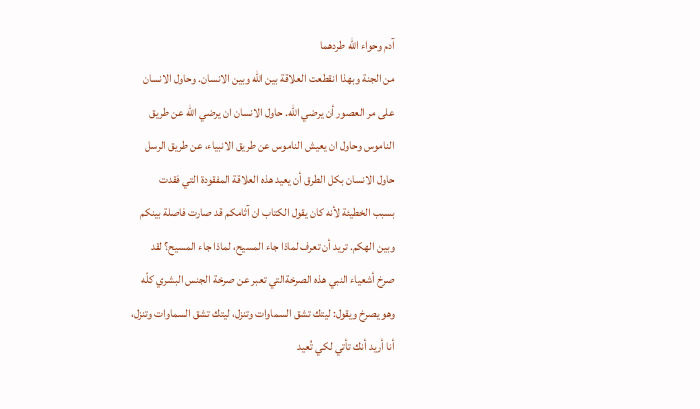آدم وحواء الله طردهما
من الجنة وبهذا انقطعت العلاقة بين الله وبين الانسان. وحاول الانسان
على مر العصور أن يرضي الله. حاول الانسان ان يرضي الله عن طريق
الناموس وحاول ان يعيش الناموس عن طريق الانبياء، عن طريق الرسل
حاول الانسان بكل الطرق أن يعيد هذه العلاقة المفقودة التي فقدت
بسبب الخطيئة لأنه كان يقول الكتاب ان آثامكم قد صارت فاصلة بينكم
وبين الهكم. تريد أن تعرف لماذا جاء المسيح، لماذا جاء المسيح؟ لقد
صرخ أشعياء النبي هذه الصرخةالتي تعبر عن صرخة الجنس البشري كلّه
وهو يصرخ ويقول: ليتك تشق السماوات وتنزل، ليتك تشق السماوات وتنزل،
أنا أريد أنك تأتي لكي تُعيد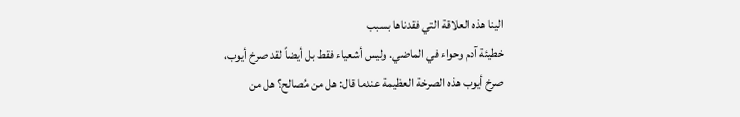الينا هذه العلاقة التي فقدناها بسبب
خطيئة آدم وحواء في الماضي. وليس أشعياء فقط بل أيضاً لقد صرخ أيوب،
صرخ أيوب هذه الصرخة العظيمة عندما قال: هل من مُصالح؟ هل من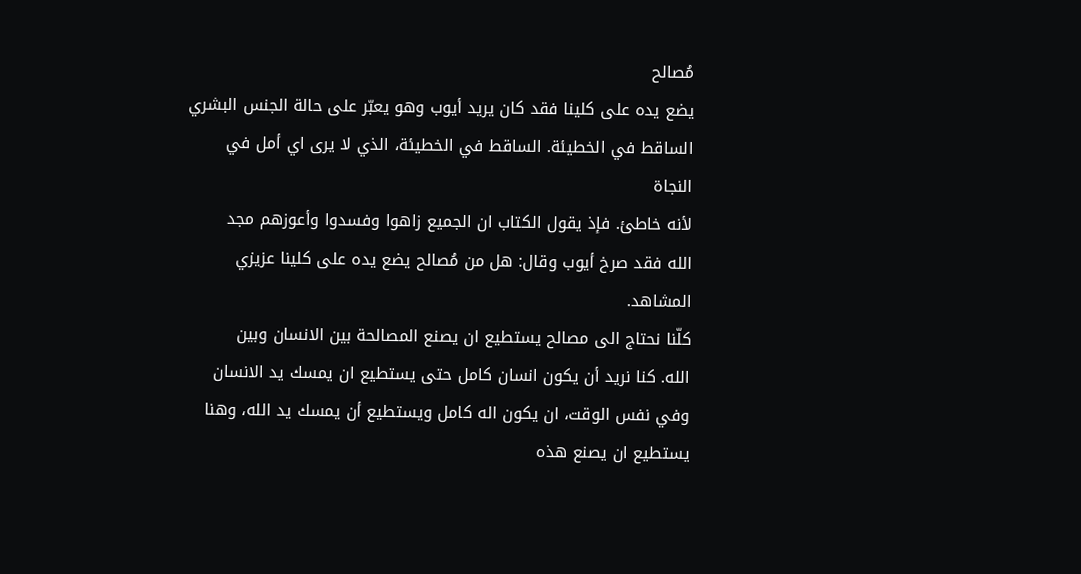مُصالح
يضع يده على كلينا فقد كان يريد أيوب وهو يعبّر على حالة الجنس البشري
الساقط في الخطيئة. الساقط في الخطيئة، الذي لا يرى اي أمل في النجاة
لأنه خاطئ. فإذ يقول الكتاب ان الجميع زاهوا وفسدوا وأعوزهم مجد
الله فقد صرخ أيوب وقال: هل من مُصالح يضع يده على كلينا عزيزي المشاهد.
كلّنا نحتاج الى مصالح يستطيع ان يصنع المصالحة بين الانسان وبين
الله. كنا نريد أن يكون انسان كامل حتى يستطيع ان يمسك يد الانسان
وفي نفس الوقت، ان يكون اله كامل ويستطيع أن يمسك يد الله، وهنا
يستطيع ان يصنع هذه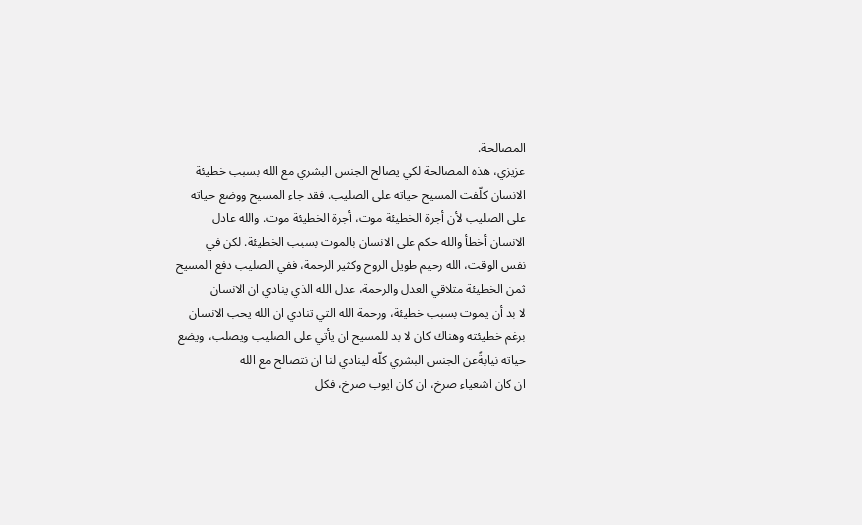المصالحة.
عزيزي، هذه المصالحة لكي يصالح الجنس البشري مع الله بسبب خطيئة
الانسان كلّفت المسيح حياته على الصليب. فقد جاء المسيح ووضع حياته
على الصليب لأن أجرة الخطيئة موت، أجرة الخطيئة موت. والله عادل
الانسان أخطأ والله حكم على الانسان بالموت بسبب الخطيئة. لكن في
نفس الوقت، الله رحيم طويل الروح وكثير الرحمة، ففي الصليب دفع المسيح
ثمن الخطيئة متلاقي العدل والرحمة، عدل الله الذي ينادي ان الانسان
لا بد أن يموت بسبب خطيئة، ورحمة الله التي تنادي ان الله يحب الانسان
برغم خطيئته وهناك كان لا بد للمسيح ان يأتي على الصليب ويصلب، ويضع
حياته نيابةًعن الجنس البشري كلّه لينادي لنا ان نتصالح مع الله
ان كان اشعياء صرخ، ان كان ايوب صرخ، فكل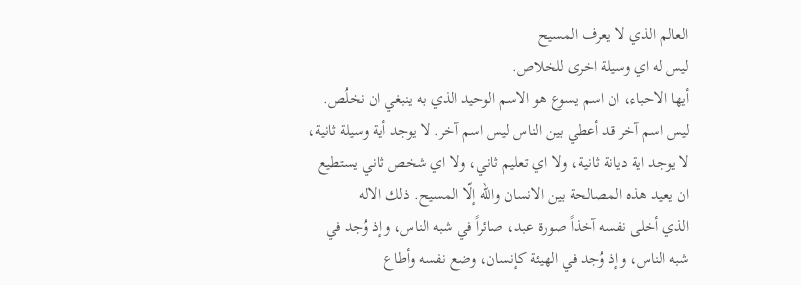العالم الذي لا يعرف المسيح
ليس له اي وسيلة اخرى للخلاص.
أيها الاحباء، ان اسم يسوع هو الاسم الوحيد الذي به ينبغي ان نخلُص.
ليس اسم آخر قد أعطي بين الناس ليس اسم آخر. لا يوجد أية وسيلة ثانية،
لا يوجد اية ديانة ثانية، ولا اي تعليم ثاني، ولا اي شخص ثاني يستطيع
ان يعيد هذه المصالحة بين الانسان والله إلّا المسيح. ذلك الاله
الذي أخلى نفسه آخذاً صورة عبد، صائراً في شبه الناس، وإذ وُجد في
شبه الناس، وإذ وُجد في الهيئة كإنسان، وضع نفسه وأطاع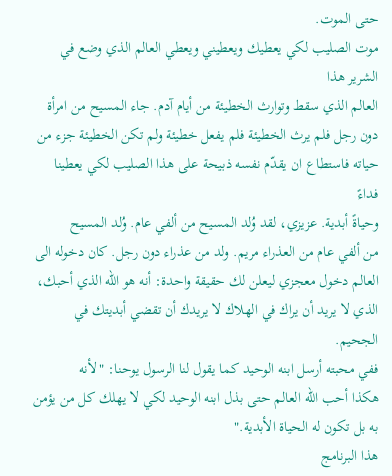حتى الموت.
موت الصليب لكي يعطيك ويعطيني ويعطي العالم الذي وضع في الشرير هذا
العالم الذي سقط وتوارث الخطيئة من أيام آدم. جاء المسيح من امرأة
دون رجل فلم يرث الخطيئة فلم يفعل خطيئة ولم تكن الخطيئة جزء من
حياته فاستطاع ان يقدّم نفسه ذبيحة على هذا الصليب لكي يعطينا فداءً
وحياةً أبدية. عزيزي، لقد وُلد المسيح من ألفي عام. وُلد المسيح
من ألفي عام من العذراء مريم. ولد من عذراء دون رجل. كان دخوله الى
العالم دخول معجزي ليعلن لك حقيقة واحدة: أنه هو الله الذي أحبك،
الذي لا يريد أن يراك في الهلاك لا يريدك أن تقضي أبديتك في الجحيم.
ففي محبته أرسل ابنه الوحيد كما يقول لنا الرسول يوحنا: "لأنه
هكذا أحب الله العالم حتى بذل ابنه الوحيد لكي لا يهلك كل من يؤمن
به بل تكون له الحياة الأبدية."
هذا البرنامج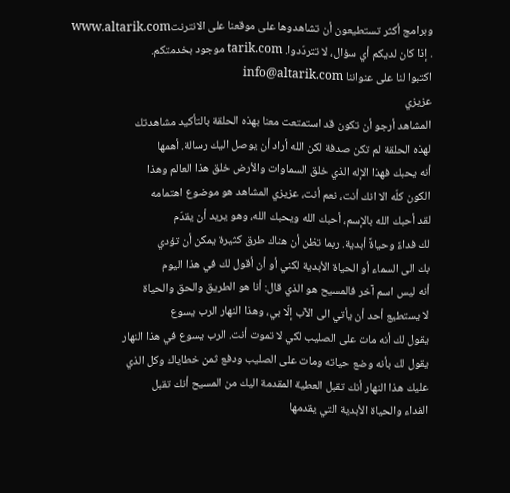وبرامج أكثر تستطيعون أن تشاهدوها على موقعنا على الانترنتwww.altarik.com
. إذا كان لديكم أي سؤال، لا تتردّدوا. tarik.com موجود بخدمتكم.
اكتبوا لنا على عنواننا info@altarik.com
عزيزي
المشاهد أرجو أن تكون قد استمتعت معنا بهذه الحلقة بالتأكيد مشاهدتك
لهذه الحلقة لم تكن صدفة لكن الله أراد أن يوصل اليك رسالة. أهمها
أنه يحبك فهذا الإله الذي خلق السماوات والأرض خلق هذا العالم وهذا
الكون كلّه الا انك أنت، نعم أنت، عزيزي المشاهد هو موضوع اهتمامه
لقد أحبك الله بالإسم، أحبك الله ويحبك الله، وهو يريد أن يقدّم
لك فداءً وحياةً أبدية. ربما تظن أن هناك طرق كثيرة يمكن أن تؤدي
بك الى السماء أو الحياة الأبدية لكني أو أن أقول لك في هذا اليوم
أنه ليس اسم آخر فالمسيح هو الذي قال: أنا هو الطريق والحق والحياة
لا يستطيع أحد أن يأتي الى الآب إلّا بي، وهذا النهار الرب يسوع
يقول لك أنه مات على الصليب لكي لا تموت أنت. الرب يسوع في هذا النهار
يقول لك بأنه وضع حياته ومات على الصليب ودفع ثمن خطاياك وكل الذي
عليك هذا النهار أنك تقبل العطية المقدمة اليك من المسيح أنك تقبل
الفداء والحياة الأبدية التي يقدمها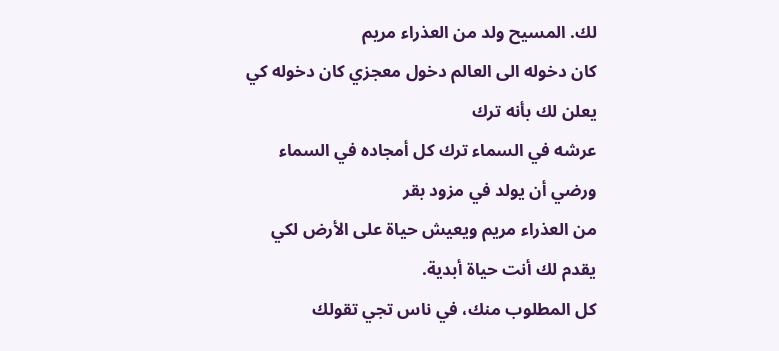لك. المسيح ولد من العذراء مريم
كان دخوله الى العالم دخول معجزي كان دخوله كي يعلن لك بأنه ترك
عرشه في السماء ترك كل أمجاده في السماء ورضي أن يولد في مزود بقر
من العذراء مريم ويعيش حياة على الأرض لكي يقدم لك أنت حياة أبدية.
كل المطلوب منك، في ناس تجي تقولك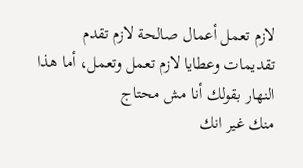لازم تعمل أعمال صالحة لازم تقدم
تقديمات وعطايا لازم تعمل وتعمل، أما هذا النهار بقولك أنا مش محتاج
منك غير انك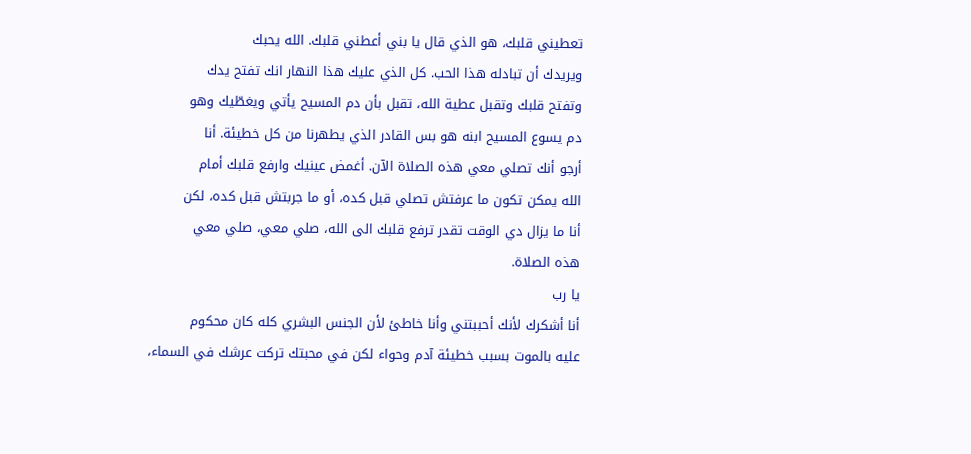تعطيني قلبك، هو الذي قال يا بني أعطني قلبك. الله يحبك
ويريدك أن تبادله هذا الحب. كل الذي عليك هذا النهار انك تفتح يدك
وتفتح قلبك وتقبل عطية الله، تقبل بأن دم المسيح يأتي ويغطّيك وهو
دم يسوع المسيح ابنه هو بس القادر الذي يطهرنا من كل خطيئة. أنا
أرجو أنك تصلي معي هذه الصلاة الآن. أغمض عينيك وارفع قلبك أمام
الله يمكن تكون ما عرفتش تصلي قبل كده، أو ما جربتش قبل كده، لكن
أنا ما يزال دي الوقت تقدر ترفع قلبك الى الله، صلي معي، صلي معي
هذه الصلاة.
يا رب
أنا أشكرك لأنك أحببتني وأنا خاطئ لأن الجنس البشري كله كان محكوم
عليه بالموت بسبب خطيئة آدم وحواء لكن في محبتك تركت عرشك في السماء،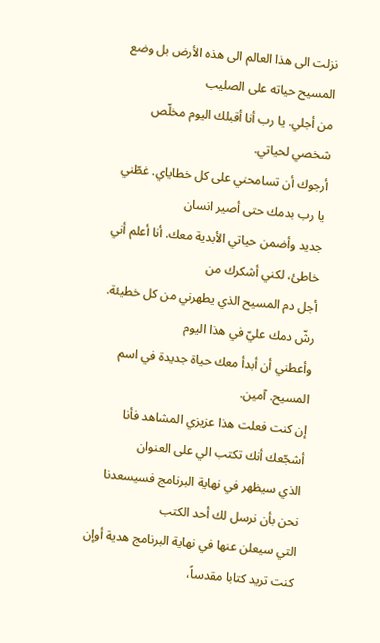نزلت الى هذا العالم الى هذه الأرض بل وضع المسيح حياته على الصليب
من أجلي. يا رب أنا أقبلك اليوم مخلّص شخصي لحياتي.
أرجوك أن تسامحني على كل خطاياي. غطّني يا رب بدمك حتى أصير انسان
جديد وأضمن حياتي الأبدية معك. أنا أعلم أني خاطئ، لكني أشكرك من
أجل دم المسيح الذي يطهرني من كل خطيئة. رشّ دمك عليّ في هذا اليوم
وأعطني أن أبدأ معك حياة جديدة في اسم المسيح. آمين.
إن كنت فعلت هذا عزيزي المشاهد فأنا أشجّعك أنك تكتب الي على العنوان
الذي سيظهر في نهاية البرنامج فسيسعدنا نحن بأن نرسل لك أحد الكتب
التي سيعلن عنها في نهاية البرنامج هدية أوإن كنت تريد كتابا مقدساً،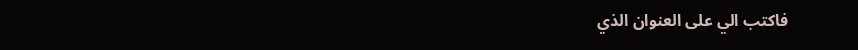فاكتب الي على العنوان الذي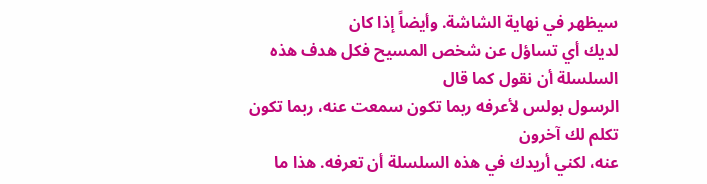سيظهر في نهاية الشاشة. وأيضاً إذا كان
لديك أي تساؤل عن شخص المسيح فكل هدف هذه السلسلة أن نقول كما قال
الرسول بولس لأعرفه ربما تكون سمعت عنه، ربما تكون تكلم لك آخرون
عنه، لكني أريدك في هذه السلسلة أن تعرفه. هذا ما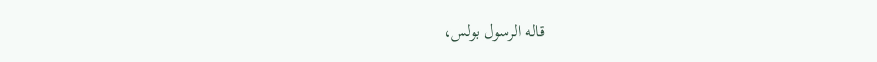قاله الرسول بولس،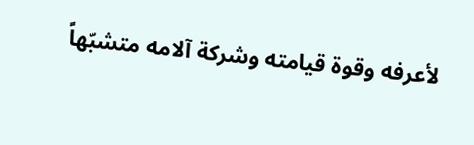لأعرفه وقوة قيامته وشركة آلامه متشبّهاً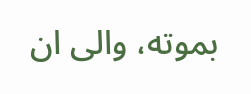بموته، والى ان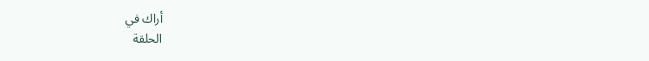أراك في
الحلقة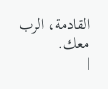القادمة، الرب معك.
|